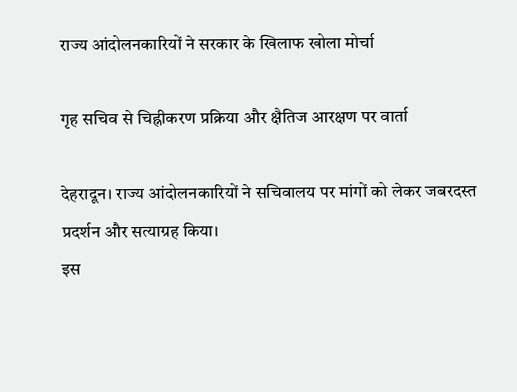राज्य आंदोलनकारियों ने सरकार के खिलाफ खोला मोर्चा

गृह सचिव से चिह्नीकरण प्रक्रिया और क्षैतिज आरक्षण पर वार्ता

देहरादून। राज्य आंदोलनकारियों ने सचिवालय पर मांगों को लेकर जबरदस्त प्रदर्शन और सत्याग्रह किया।
इस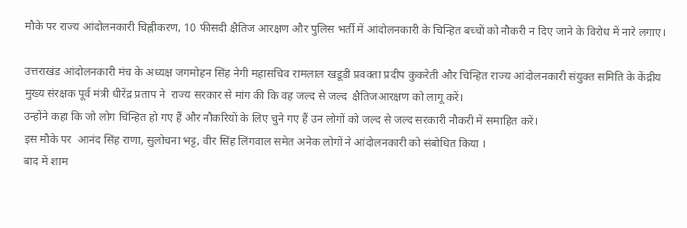मौके पर राज्य आंदोलनकारी चिह्नीकरण, 10 फीसदी क्षैतिज आरक्षण और पुलिस भर्ती में आंदोलनकारी के चिन्हित बच्चों को नौकरी न दिए जाने के विरोध में नारे लगाए।

उत्तराखंड आंदोलनकारी मंच के अध्यक्ष जगमोहन सिंह नेगी महासचिव रामलाल खडूडी प्रवक्ता प्रदीप कुकरेती और चिन्हित राज्य आंदोलनकारी संयुक्त समिति के केंद्रीय मुख्य संरक्षक पूर्व मंत्री धीरेंद्र प्रताप ने  राज्य सरकार से मांग की कि वह जल्द से जल्द  क्षैतिजआरक्षण को लागू करें।
उन्होंने कहा कि जो लोग चिन्हित हो गए हैं और नौकरियों के लिए चुने गए हैं उन लोगों को जल्द से जल्द सरकारी नौकरी में समाहित करें।
इस मौके पर  आनंद सिंह राणा, सुलोचना भट्ट, वीर सिंह लिंगवाल समेत अनेक लोगों ने आंदोलनकारी को संबोधित किया ।
बाद में शाम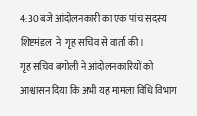4:30 बजे आंदोलनकारी का एक पांच सदस्य शिष्टमंडल  ने  गृह सचिव से वार्ता की।
गृह सचिव बगोली ने आंदोलनकारियों को आश्वासन दिया कि अभी यह मामला विधि विभाग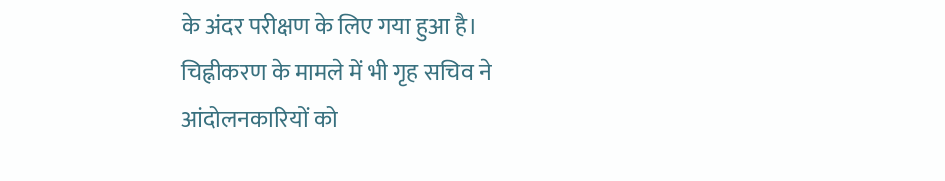के अंदर परीक्षण के लिए गया हुआ है।
चिह्नीकरण के मामले में भी गृह सचिव ने आंदोलनकारियों को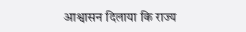आश्वासन दिलाया कि राज्य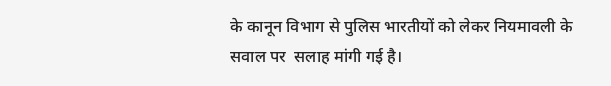के कानून विभाग से पुलिस भारतीयों को लेकर नियमावली के सवाल पर  सलाह मांगी गई है।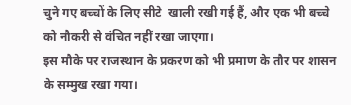चुने गए बच्चों के लिए सीटे  खाली रखी गई हैं, और एक भी बच्चे को नौकरी से वंचित नहीं रखा जाएगा।
इस मौके पर राजस्थान के प्रकरण को भी प्रमाण के तौर पर शासन के सम्मुख रखा गया।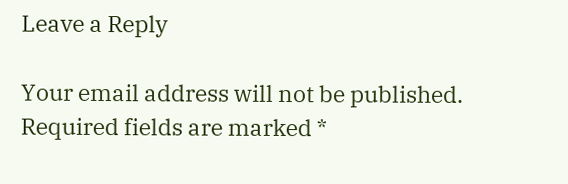Leave a Reply

Your email address will not be published. Required fields are marked *